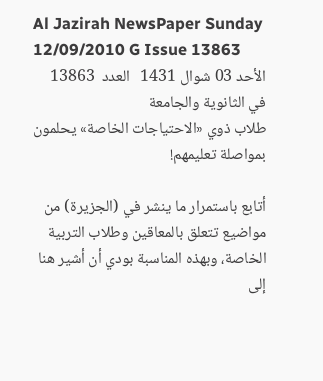Al Jazirah NewsPaper Sunday  12/09/2010 G Issue 13863
الأحد 03 شوال 1431   العدد  13863
في الثانوية والجامعة
طلاب ذوي «الاحتياجات الخاصة» يحلمون بمواصلة تعليمهم!

أتابع باستمرار ما ينشر في (الجزيرة) من مواضيع تتعلق بالمعاقين وطلاب التربية الخاصة، وبهذه المناسبة بودي أن أشير هنا إلى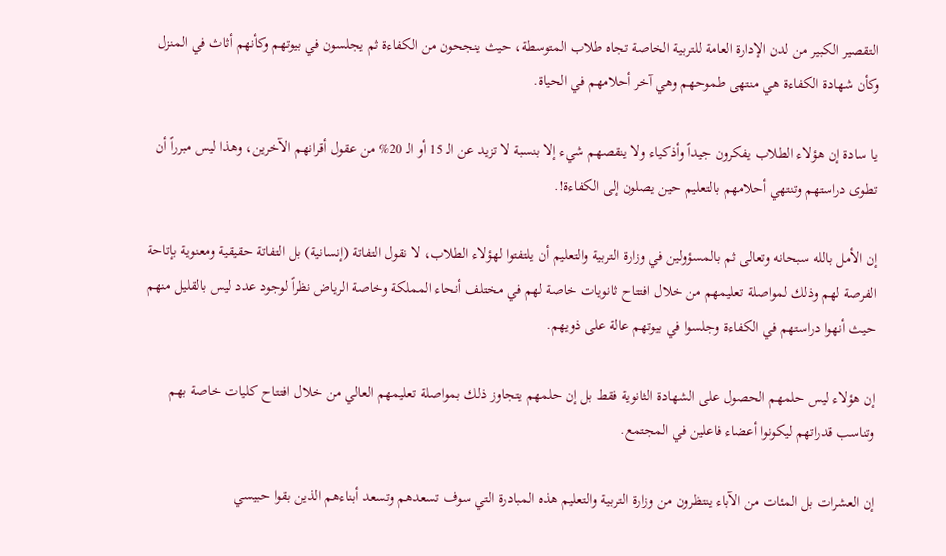التقصير الكبير من لدن الإدارة العامة للتربية الخاصة تجاه طلاب المتوسطة، حيث ينجحون من الكفاءة ثم يجلسون في بيوتهم وكأنهم أثاث في المنزل وكأن شهادة الكفاءة هي منتهى طموحهم وهي آخر أحلامهم في الحياة.

يا سادة إن هؤلاء الطلاب يفكرون جيداً وأذكياء ولا ينقصهم شيء إلا بنسبة لا تزيد عن الـ 15 أو الـ 20% من عقول أقرانهم الآخرين، وهذا ليس مبرراً أن تطوى دراستهم وتنتهي أحلامهم بالتعليم حين يصلون إلى الكفاءة!.

إن الأمل بالله سبحانه وتعالى ثم بالمسؤولين في وزارة التربية والتعليم أن يلتفتوا لهؤلاء الطلاب، لا نقول التفاتة (إنسانية) بل التفاتة حقيقية ومعنوية بإتاحة الفرصة لهم وذلك لمواصلة تعليمهم من خلال افتتاح ثانويات خاصة لهم في مختلف أنحاء المملكة وخاصة الرياض نظراً لوجود عدد ليس بالقليل منهم حيث أنهوا دراستهم في الكفاءة وجلسوا في بيوتهم عالة على ذويهم.

إن هؤلاء ليس حلمهم الحصول على الشهادة الثانوية فقط بل إن حلمهم يتجاوز ذلك بمواصلة تعليمهم العالي من خلال افتتاح كليات خاصة بهم وتناسب قدراتهم ليكونوا أعضاء فاعلين في المجتمع.

إن العشرات بل المئات من الآباء ينتظرون من وزارة التربية والتعليم هذه المبادرة التي سوف تسعدهم وتسعد أبناءهم الذين بقوا حبيسي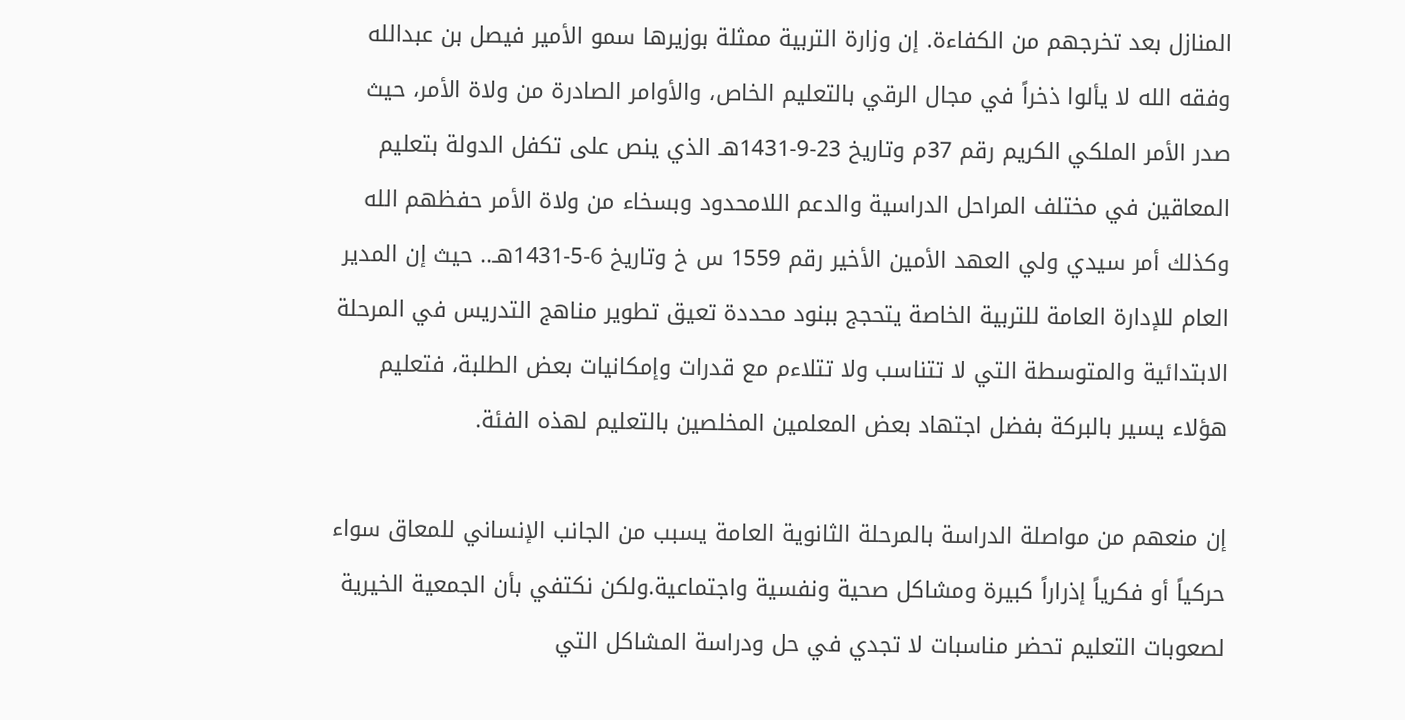المنازل بعد تخرجهم من الكفاءة. إن وزارة التربية ممثلة بوزيرها سمو الأمير فيصل بن عبدالله وفقه الله لا يألوا ذخراً في مجال الرقي بالتعليم الخاص، والأوامر الصادرة من ولاة الأمر، حيث صدر الأمر الملكي الكريم رقم 37م وتاريخ 23-9-1431هـ الذي ينص على تكفل الدولة بتعليم المعاقين في مختلف المراحل الدراسية والدعم اللامحدود وبسخاء من ولاة الأمر حفظهم الله وكذلك أمر سيدي ولي العهد الأمين الأخير رقم 1559 س خ وتاريخ 6-5-1431هـ.. حيث إن المدير العام للإدارة العامة للتربية الخاصة يتحجج ببنود محددة تعيق تطوير مناهج التدريس في المرحلة الابتدائية والمتوسطة التي لا تتناسب ولا تتلاءم مع قدرات وإمكانيات بعض الطلبة، فتعليم هؤلاء يسير بالبركة بفضل اجتهاد بعض المعلمين المخلصين بالتعليم لهذه الفئة.

إن منعهم من مواصلة الدراسة بالمرحلة الثانوية العامة يسبب من الجانب الإنساني للمعاق سواء حركياً أو فكرياً إذراراً كبيرة ومشاكل صحية ونفسية واجتماعية.ولكن نكتفي بأن الجمعية الخيرية لصعوبات التعليم تحضر مناسبات لا تجدي في حل ودراسة المشاكل التي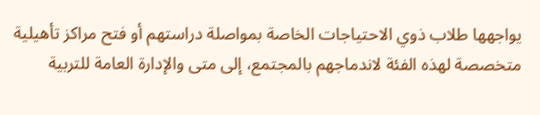يواجهها طلاب ذوي الاحتياجات الخاصة بمواصلة دراستهم أو فتح مراكز تأهيلية متخصصة لهذه الفئة لاندماجهم بالمجتمع، إلى متى والإدارة العامة للتربية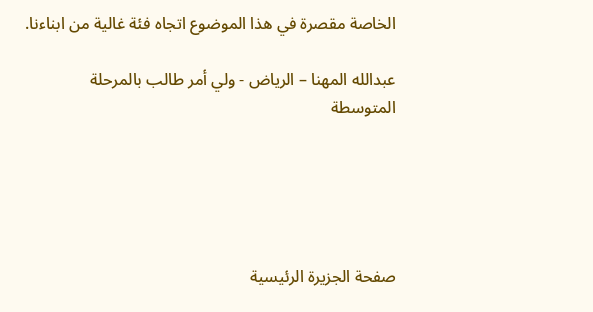الخاصة مقصرة في هذا الموضوع اتجاه فئة غالية من ابناءنا.

عبدالله المهنا – الرياض - ولي أمر طالب بالمرحلة المتوسطة





صفحة الجزيرة الرئيسية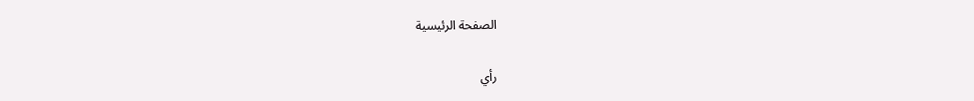الصفحة الرئيسية

رأي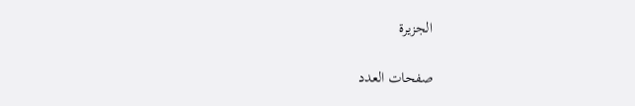الجزيرة

صفحات العدد